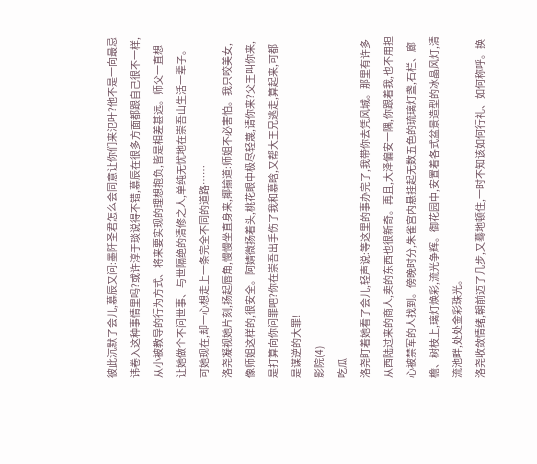彼此沉默了会儿,慕辰又问:墨阡圣君怎么会同意让你们来氾叶?他不是一向最忌讳卷入这种事情里吗?或许淳于琰说得不错,慕辰在很多方面都跟自己很不一样,从小被教导的行为方式、将来要实现的理想抱负,皆是相差甚远。师父一直想让她做个不问世事、与世隔绝的清修之人,单纯无忧地在崇吾山生活一辈子。可她现在,却一心想走上一条完全不同的道路……
洛尧凝视她片刻,扬起唇角,慢慢坐直身来,揶揄道:师姐不必害怕。我只咬美女,像师姐这样的,很安全。阿婧微扬着头,桃花眼中极尽轻蔑,请你来?父王叫你来,是打算向你问罪吧?你在崇吾出手伤了我和慕晗,又帮大王兄逃走,算起来,可都是谋逆的大罪!
影院(4)
吃瓜
洛尧盯着她看了会儿,轻声说:等这里的事办完了,我带你去凭风城。那里有许多从西陆过来的商人,卖的东西也很新奇。再且,大泽偏安一隅,你跟着我,也不用担心被禁军的人找到。傍晚时分,朱雀宫内悬挂起无数五色的琉璃灯盏,石栏、廊檐、树枝上,璃灯焕彩,流光争辉。御花园中,安置着各式盆景造型的冰晶风灯,清流池畔,处处金彩珠光。
洛尧收敛情绪,朝前迈了几步,又蓦地顿住,一时不知该如何行礼、如何称呼。换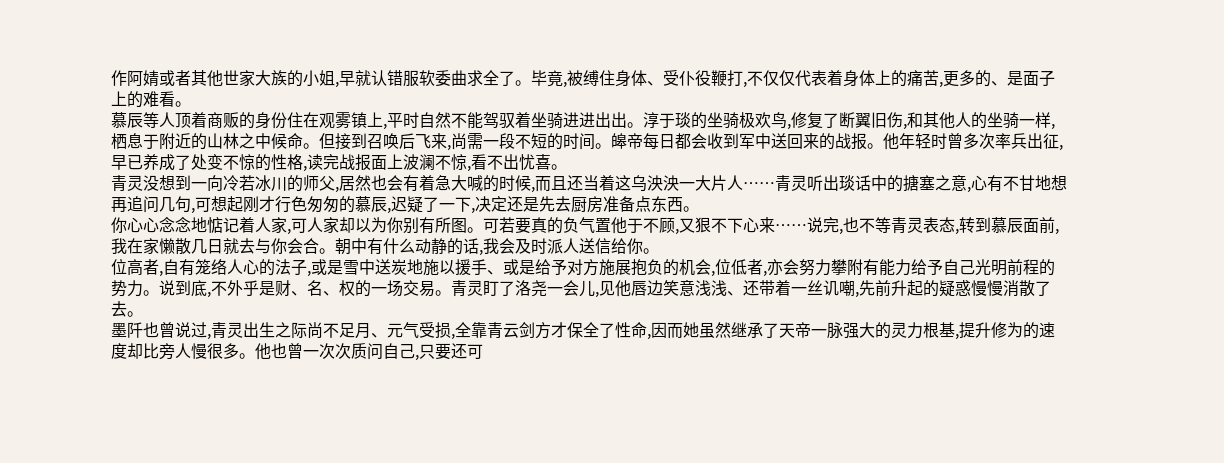作阿婧或者其他世家大族的小姐,早就认错服软委曲求全了。毕竟,被缚住身体、受仆役鞭打,不仅仅代表着身体上的痛苦,更多的、是面子上的难看。
慕辰等人顶着商贩的身份住在观雾镇上,平时自然不能驾驭着坐骑进进出出。淳于琰的坐骑极欢鸟,修复了断翼旧伤,和其他人的坐骑一样,栖息于附近的山林之中候命。但接到召唤后飞来,尚需一段不短的时间。皞帝每日都会收到军中送回来的战报。他年轻时曾多次率兵出征,早已养成了处变不惊的性格,读完战报面上波澜不惊,看不出忧喜。
青灵没想到一向冷若冰川的师父,居然也会有着急大喊的时候,而且还当着这乌泱泱一大片人……青灵听出琰话中的搪塞之意,心有不甘地想再追问几句,可想起刚才行色匆匆的慕辰,迟疑了一下,决定还是先去厨房准备点东西。
你心心念念地惦记着人家,可人家却以为你别有所图。可若要真的负气置他于不顾,又狠不下心来……说完,也不等青灵表态,转到慕辰面前,我在家懒散几日就去与你会合。朝中有什么动静的话,我会及时派人送信给你。
位高者,自有笼络人心的法子,或是雪中送炭地施以援手、或是给予对方施展抱负的机会,位低者,亦会努力攀附有能力给予自己光明前程的势力。说到底,不外乎是财、名、权的一场交易。青灵盯了洛尧一会儿,见他唇边笑意浅浅、还带着一丝讥嘲,先前升起的疑惑慢慢消散了去。
墨阡也曾说过,青灵出生之际尚不足月、元气受损,全靠青云剑方才保全了性命,因而她虽然继承了天帝一脉强大的灵力根基,提升修为的速度却比旁人慢很多。他也曾一次次质问自己,只要还可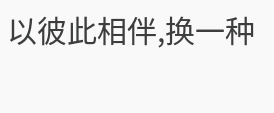以彼此相伴,换一种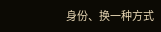身份、换一种方式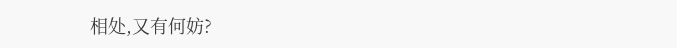相处,又有何妨?